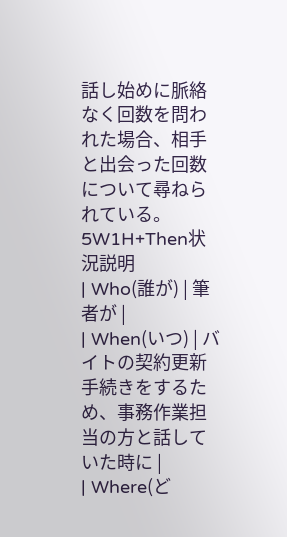話し始めに脈絡なく回数を問われた場合、相手と出会った回数について尋ねられている。
5W1H+Then状況説明
| Who(誰が) | 筆者が |
| When(いつ) | バイトの契約更新手続きをするため、事務作業担当の方と話していた時に |
| Where(ど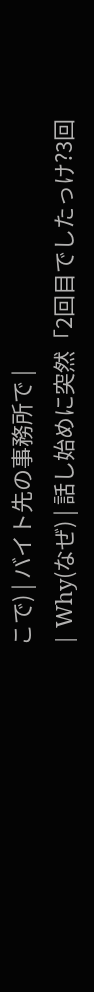こで) | バイト先の事務所で |
| Why(なぜ) | 話し始めに突然「2回目でしたっけ?3回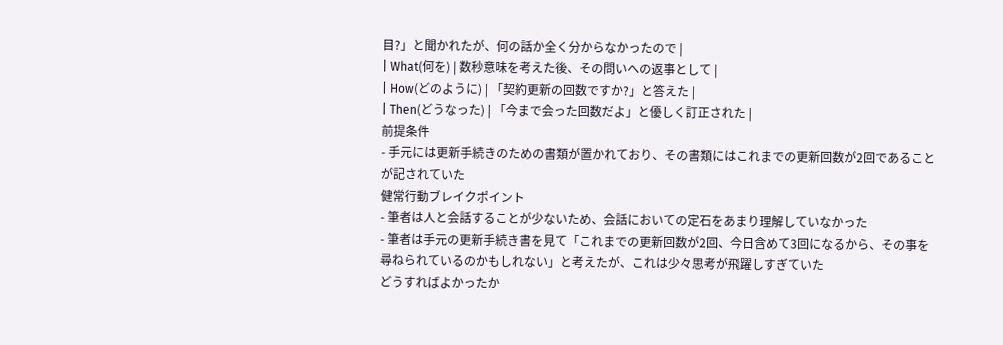目?」と聞かれたが、何の話か全く分からなかったので |
| What(何を) | 数秒意味を考えた後、その問いへの返事として |
| How(どのように) | 「契約更新の回数ですか?」と答えた |
| Then(どうなった) | 「今まで会った回数だよ」と優しく訂正された |
前提条件
- 手元には更新手続きのための書類が置かれており、その書類にはこれまでの更新回数が2回であることが記されていた
健常行動ブレイクポイント
- 筆者は人と会話することが少ないため、会話においての定石をあまり理解していなかった
- 筆者は手元の更新手続き書を見て「これまでの更新回数が2回、今日含めて3回になるから、その事を尋ねられているのかもしれない」と考えたが、これは少々思考が飛躍しすぎていた
どうすればよかったか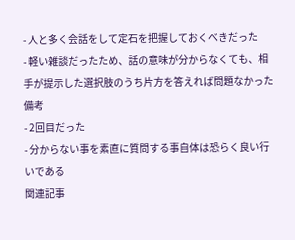- 人と多く会話をして定石を把握しておくべきだった
- 軽い雑談だったため、話の意味が分からなくても、相手が提示した選択肢のうち片方を答えれば問題なかった
備考
- 2回目だった
- 分からない事を素直に質問する事自体は恐らく良い行いである
関連記事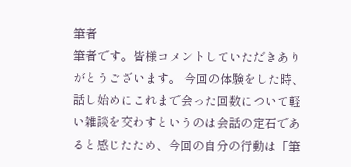筆者
筆者です。皆様コメントしていただきありがとうございます。 今回の体験をした時、話し始めにこれまで会った回数について軽い雑談を交わすというのは会話の定石であると感じたため、今回の自分の行動は「筆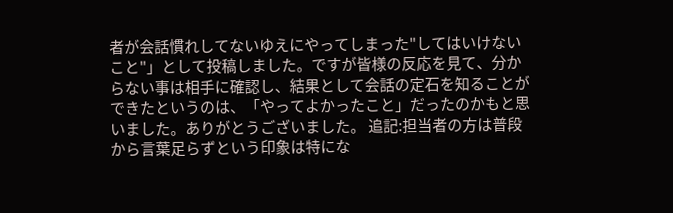者が会話慣れしてないゆえにやってしまった"してはいけないこと"」として投稿しました。ですが皆様の反応を見て、分からない事は相手に確認し、結果として会話の定石を知ることができたというのは、「やってよかったこと」だったのかもと思いました。ありがとうございました。 追記:担当者の方は普段から言葉足らずという印象は特にな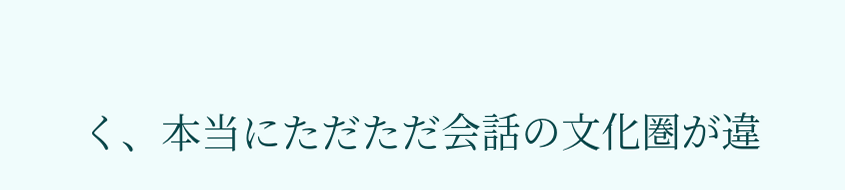く、本当にただただ会話の文化圏が違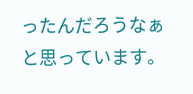ったんだろうなぁと思っています。